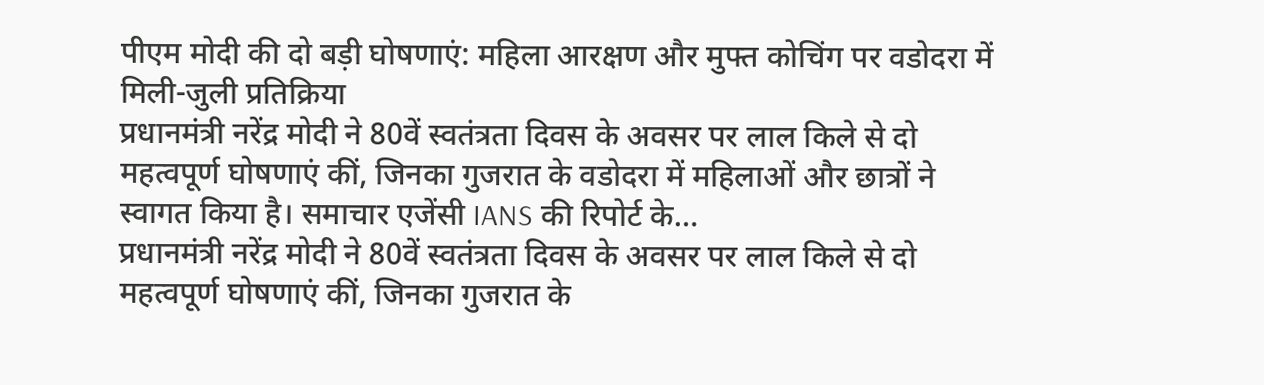पीएम मोदी की दो बड़ी घोषणाएं: महिला आरक्षण और मुफ्त कोचिंग पर वडोदरा में मिली-जुली प्रतिक्रिया
प्रधानमंत्री नरेंद्र मोदी ने 80वें स्वतंत्रता दिवस के अवसर पर लाल किले से दो महत्वपूर्ण घोषणाएं कीं, जिनका गुजरात के वडोदरा में महिलाओं और छात्रों ने स्वागत किया है। समाचार एजेंसी IANS की रिपोर्ट के…
प्रधानमंत्री नरेंद्र मोदी ने 80वें स्वतंत्रता दिवस के अवसर पर लाल किले से दो महत्वपूर्ण घोषणाएं कीं, जिनका गुजरात के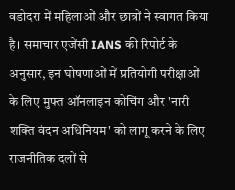वडोदरा में महिलाओं और छात्रों ने स्वागत किया है। समाचार एजेंसी IANS की रिपोर्ट के अनुसार, इन घोषणाओं में प्रतियोगी परीक्षाओं के लिए मुफ्त ऑनलाइन कोचिंग और 'नारी शक्ति वंदन अधिनियम' को लागू करने के लिए राजनीतिक दलों से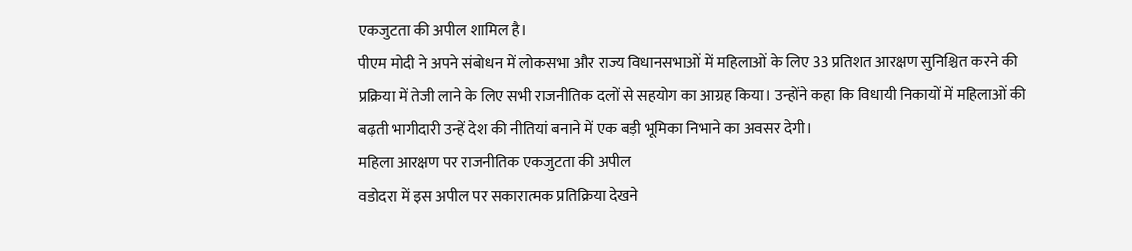एकजुटता की अपील शामिल है।
पीएम मोदी ने अपने संबोधन में लोकसभा और राज्य विधानसभाओं में महिलाओं के लिए 33 प्रतिशत आरक्षण सुनिश्चित करने की प्रक्रिया में तेजी लाने के लिए सभी राजनीतिक दलों से सहयोग का आग्रह किया। उन्होंने कहा कि विधायी निकायों में महिलाओं की बढ़ती भागीदारी उन्हें देश की नीतियां बनाने में एक बड़ी भूमिका निभाने का अवसर देगी।
महिला आरक्षण पर राजनीतिक एकजुटता की अपील
वडोदरा में इस अपील पर सकारात्मक प्रतिक्रिया देखने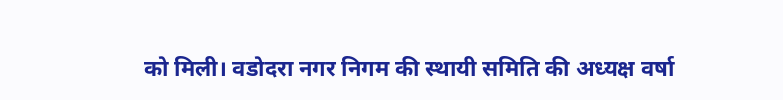को मिली। वडोदरा नगर निगम की स्थायी समिति की अध्यक्ष वर्षा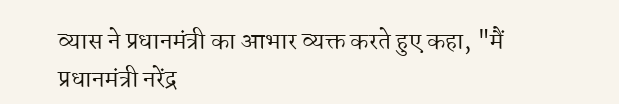व्यास ने प्रधानमंत्री का आभार व्यक्त करते हुए कहा, "मैं प्रधानमंत्री नरेंद्र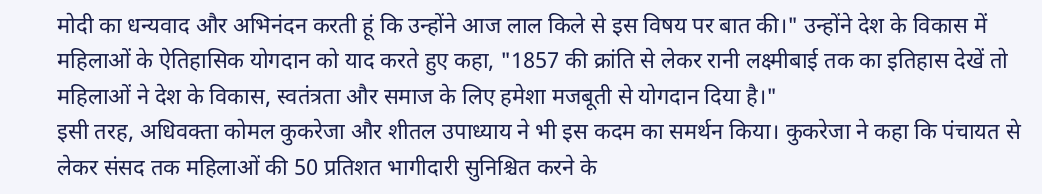मोदी का धन्यवाद और अभिनंदन करती हूं कि उन्होंने आज लाल किले से इस विषय पर बात की।" उन्होंने देश के विकास में महिलाओं के ऐतिहासिक योगदान को याद करते हुए कहा, "1857 की क्रांति से लेकर रानी लक्ष्मीबाई तक का इतिहास देखें तो महिलाओं ने देश के विकास, स्वतंत्रता और समाज के लिए हमेशा मजबूती से योगदान दिया है।"
इसी तरह, अधिवक्ता कोमल कुकरेजा और शीतल उपाध्याय ने भी इस कदम का समर्थन किया। कुकरेजा ने कहा कि पंचायत से लेकर संसद तक महिलाओं की 50 प्रतिशत भागीदारी सुनिश्चित करने के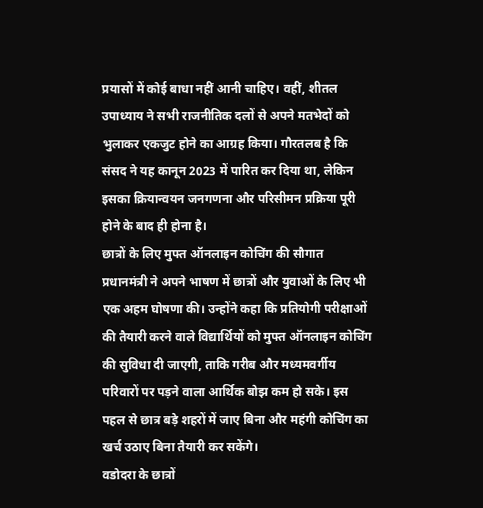प्रयासों में कोई बाधा नहीं आनी चाहिए। वहीं, शीतल उपाध्याय ने सभी राजनीतिक दलों से अपने मतभेदों को भुलाकर एकजुट होने का आग्रह किया। गौरतलब है कि संसद ने यह कानून 2023 में पारित कर दिया था, लेकिन इसका क्रियान्वयन जनगणना और परिसीमन प्रक्रिया पूरी होने के बाद ही होना है।
छात्रों के लिए मुफ्त ऑनलाइन कोचिंग की सौगात
प्रधानमंत्री ने अपने भाषण में छात्रों और युवाओं के लिए भी एक अहम घोषणा की। उन्होंने कहा कि प्रतियोगी परीक्षाओं की तैयारी करने वाले विद्यार्थियों को मुफ्त ऑनलाइन कोचिंग की सुविधा दी जाएगी, ताकि गरीब और मध्यमवर्गीय परिवारों पर पड़ने वाला आर्थिक बोझ कम हो सके। इस पहल से छात्र बड़े शहरों में जाए बिना और महंगी कोचिंग का खर्च उठाए बिना तैयारी कर सकेंगे।
वडोदरा के छात्रों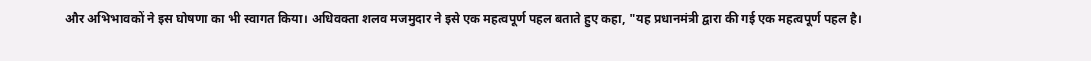और अभिभावकों ने इस घोषणा का भी स्वागत किया। अधिवक्ता शलव मजमुदार ने इसे एक महत्वपूर्ण पहल बताते हुए कहा, "यह प्रधानमंत्री द्वारा की गई एक महत्वपूर्ण पहल है।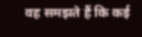वह समझते हैं कि कई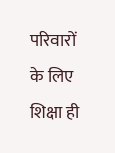परिवारों के लिए शिक्षा ही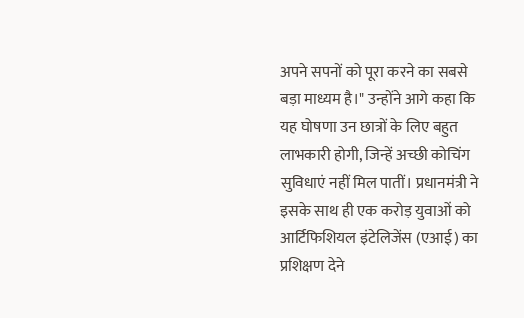अपने सपनों को पूरा करने का सबसे बड़ा माध्यम है।" उन्होंने आगे कहा कि यह घोषणा उन छात्रों के लिए बहुत लाभकारी होगी, जिन्हें अच्छी कोचिंग सुविधाएं नहीं मिल पातीं। प्रधानमंत्री ने इसके साथ ही एक करोड़ युवाओं को आर्टिफिशियल इंटेलिजेंस (एआई) का प्रशिक्षण देने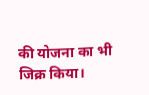की योजना का भी जिक्र किया।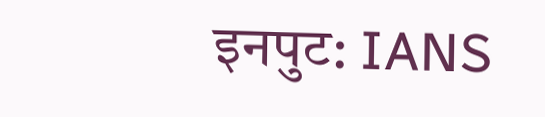इनपुट: IANS